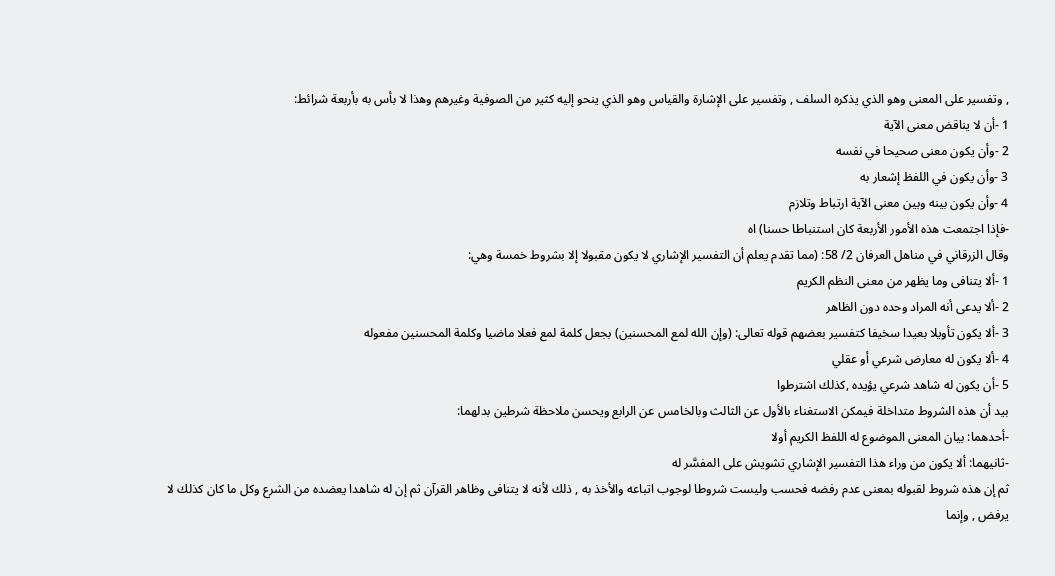, وتفسير على المعنى وهو الذي يذكره السلف , وتفسير على الإشارة والقياس وهو الذي ينحو إليه كثير من الصوفية وغيرهم وهذا لا بأس به بأربعة شرائط:
1 -أن لا يناقض معنى الآية
2 -وأن يكون معنى صحيحا في نفسه
3 -وأن يكون في اللفظ إشعار به
4 -وأن يكون بينه وبين معنى الآية ارتباط وتلازم
-فإذا اجتمعت هذه الأمور الأربعة كان استنباطا حسنا) اه
وقال الزرقاني في مناهل العرفان 2/ 58: (مما تقدم يعلم أن التفسير الإشاري لا يكون مقبولا إلا بشروط خمسة وهي:
1 -ألا يتنافى وما يظهر من معنى النظم الكريم
2 -ألا يدعى أنه المراد وحده دون الظاهر
3 -ألا يكون تأويلا بعيدا سخيفا كتفسير بعضهم قوله تعالى: (وإن الله لمع المحسنين) بجعل كلمة لمع فعلا ماضيا وكلمة المحسنين مفعوله
4 -ألا يكون له معارض شرعي أو عقلي
5 -أن يكون له شاهد شرعي يؤيده ,كذلك اشترطوا
بيد أن هذه الشروط متداخلة فيمكن الاستغناء بالأول عن الثالث وبالخامس عن الرابع ويحسن ملاحظة شرطين بدلهما:
-أحدهما: بيان المعنى الموضوع له اللفظ الكريم أولا
-ثانيهما: ألا يكون من وراء هذا التفسير الإشاري تشويش على المفسَّر له
ثم إن هذه شروط لقبوله بمعنى عدم رفضه فحسب وليست شروطا لوجوب اتباعه والأخذ به , ذلك لأنه لا يتنافى وظاهر القرآن ثم إن له شاهدا يعضده من الشرع وكل ما كان كذلك لا يرفض , وإنما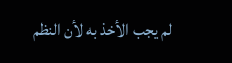لم يجب الأخذ به لأن النظم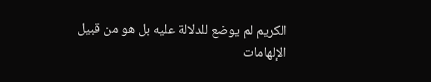الكريم لم يوضع للدلالة عليه بل هو من قبيل الإلهامات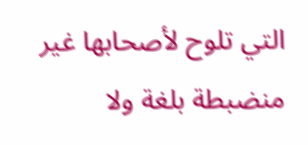التي تلوح لأصحابها غير منضبطة بلغة ولا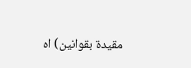مقيدة بقوانين) اه